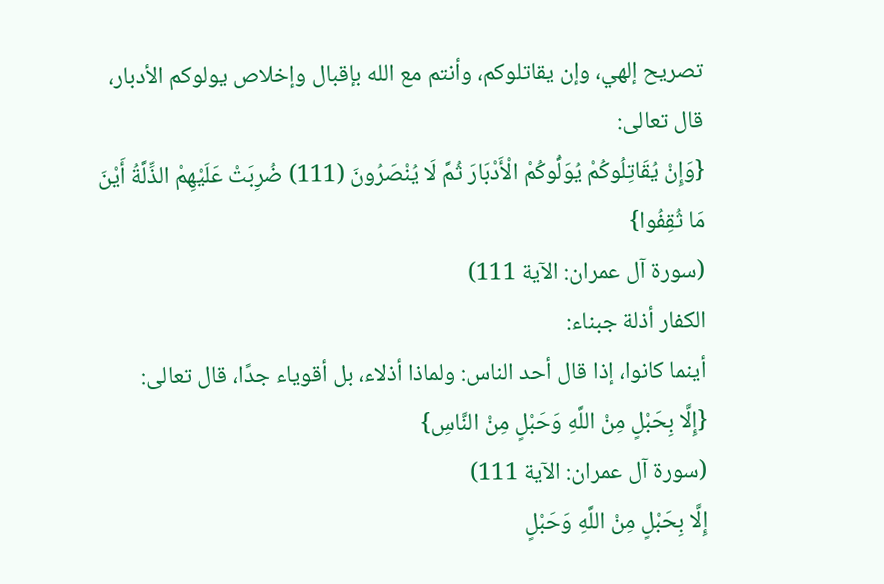تصريح إلهي، وإن يقاتلوكم، وأنتم مع الله بإقبال وإخلاص يولوكم الأدبار، قال تعالى:
{وَإِنْ يُقَاتِلُوكُمْ يُوَلُّوكُمْ الْأَدْبَارَ ثُمَّ لَا يُنْصَرُونَ (111) ضُرِبَتْ عَلَيْهِمْ الذِّلَّةُ أَيْنَ مَا ثُقِفُوا}
(سورة آل عمران: الآية 111)
الكفار أذلة جبناء:
أينما كانوا، إذا قال أحد الناس: ولماذا أذلاء، بل أقوياء جدًا، قال تعالى:
{إِلَّا بِحَبْلٍ مِنْ اللَّهِ وَحَبْلٍ مِنْ النَّاسِ}
(سورة آل عمران: الآية 111)
إِلَّا بِحَبْلٍ مِنْ اللَّهِ وَحَبْلٍ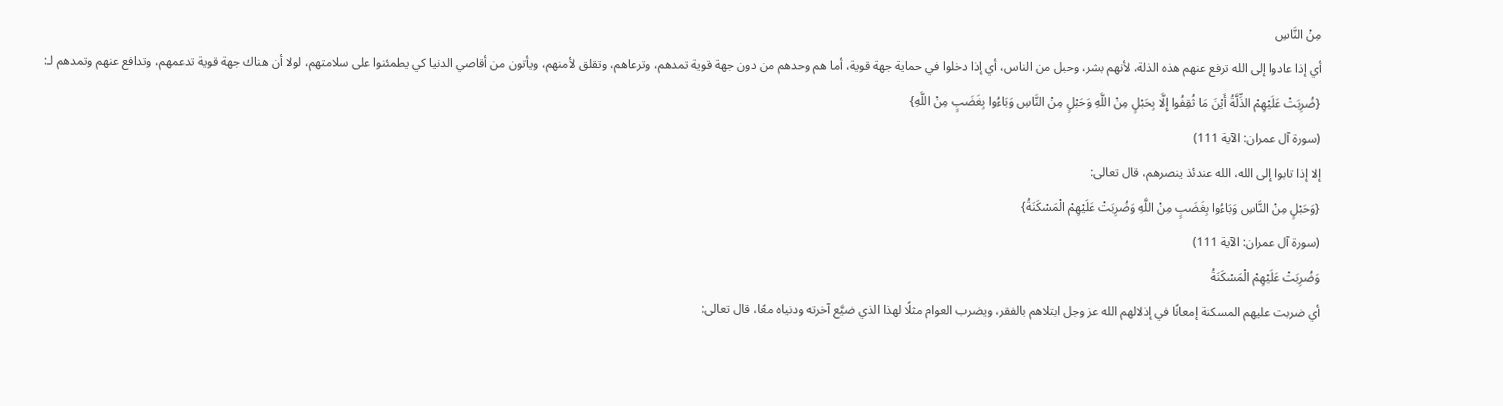مِنْ النَّاسِ
أي إذا عادوا إلى الله ترفع عنهم هذه الذلة، لأنهم بشر، وحبل من الناس، أي إذا دخلوا في حماية جهة قوية، أما هم وحدهم من دون جهة قوية تمدهم، وترعاهم، وتقلق لأمنهم، ويأتون من أقاصي الدنيا كي يطمئنوا على سلامتهم، لولا أن هناك جهة قوية تدعمهم، وتدافع عنهم وتمدهم لـ:
{ضُرِبَتْ عَلَيْهِمْ الذِّلَّةُ أَيْنَ مَا ثُقِفُوا إِلَّا بِحَبْلٍ مِنْ اللَّهِ وَحَبْلٍ مِنْ النَّاسِ وَبَاءُوا بِغَضَبٍ مِنْ اللَّهِ}
(سورة آل عمران: الآية 111)
إلا إذا تابوا إلى الله، الله عندئذ ينصرهم، قال تعالى:
{وَحَبْلٍ مِنْ النَّاسِ وَبَاءُوا بِغَضَبٍ مِنْ اللَّهِ وَضُرِبَتْ عَلَيْهِمْ الْمَسْكَنَةُ}
(سورة آل عمران: الآية 111)
وَضُرِبَتْ عَلَيْهِمْ الْمَسْكَنَةُ
أي ضربت عليهم المسكنة إمعانًا في إذلالهم الله عز وجل ابتلاهم بالفقر، ويضرب العوام مثلًا لهذا الذي ضيَّع آخرته ودنياه معًا، قال تعالى: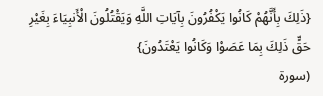{ذَلِكَ بِأَنَّهُمْ كَانُوا يَكْفُرُونَ بِآيَاتِ اللَّهِ وَيَقْتُلُونَ الْأَنبِيَاءَ بِغَيْرِ حَقٍّ ذَلِكَ بِمَا عَصَوْا وَكَانُوا يَعْتَدُونَ}
(سورة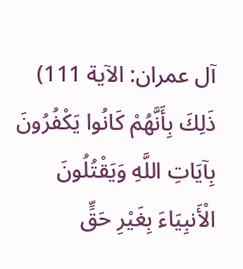آل عمران: الآية 111)
ذَلِكَ بِأَنَّهُمْ كَانُوا يَكْفُرُونَ بِآيَاتِ اللَّهِ وَيَقْتُلُونَ الْأَنبِيَاءَ بِغَيْرِ حَقٍّ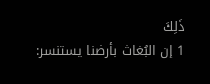ذَلِكَ
1 إن البُغاث بأرضنا يستنسر: